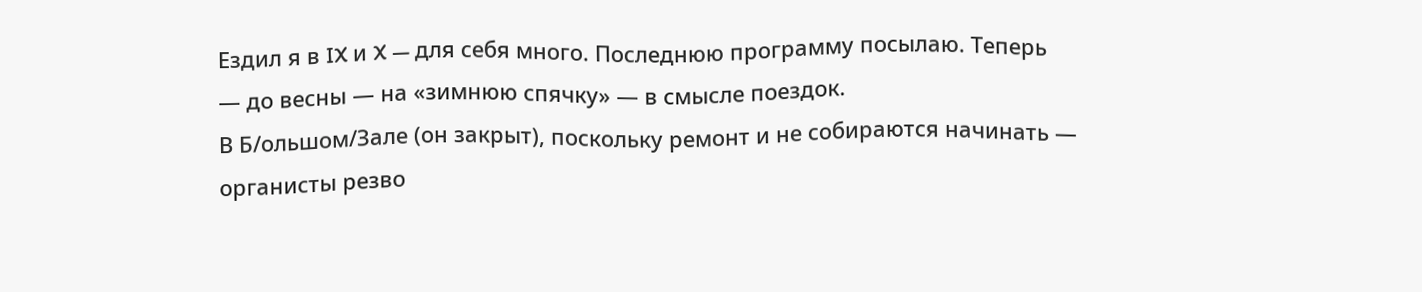Ездил я в IX и X — для себя много. Последнюю программу посылаю. Теперь — до весны — на «зимнюю спячку» — в смысле поездок.
В Б/ольшом/Зале (он закрыт), поскольку ремонт и не собираются начинать — органисты резво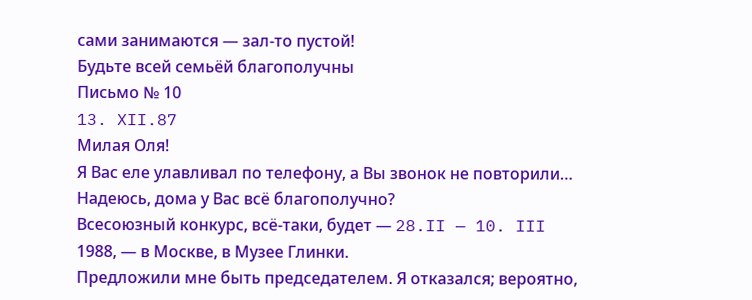сами занимаются — зал-то пустой!
Будьте всей семьёй благополучны
Письмо № 10
13. XII.87
Милая Оля!
Я Вас еле улавливал по телефону, а Вы звонок не повторили…
Надеюсь, дома у Вас всё благополучно?
Всесоюзный конкурс, всё-таки, будет — 28.II — 10. III 1988, — в Москве, в Музее Глинки.
Предложили мне быть председателем. Я отказался; вероятно,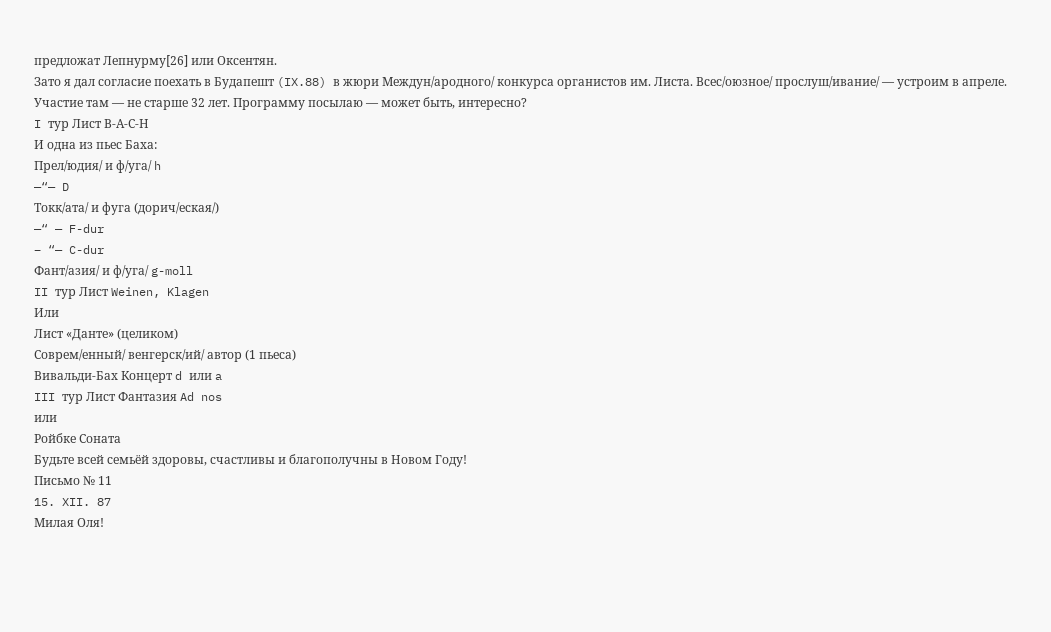предложат Лепнурму[26] или Оксентян.
Зато я дал согласие поехать в Будапешт (IX.88) в жюри Междун/ародного/ конкурса органистов им. Листа. Всес/оюзное/ прослуш/ивание/ — устроим в апреле.
Участие там — не старше 32 лет. Программу посылаю — может быть, интересно?
I тур Лист В-А-С-Н
И одна из пьес Баха:
Прел/юдия/ и ф/уга/ h
—“— D
Токк/ата/ и фуга (дорич/еская/)
—“ — F-dur
– “— C-dur
Фант/азия/ и ф/уга/ g-moll
II тур Лист Weinen, Klagen
Или
Лист «Данте» (целиком)
Соврем/енный/ венгерск/ий/ автор (1 пьеса)
Вивальди-Бах Концерт d или a
III тур Лист Фантазия Ad nos
или
Ройбке Соната
Будьте всей семьёй здоровы, счастливы и благополучны в Новом Году!
Письмо № 11
15. XII. 87
Милая Оля!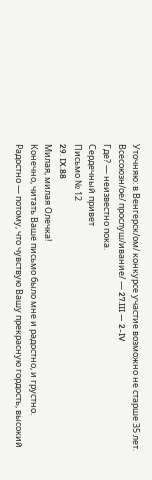Уточняю: в Венгерск/ом/ конкурсе участие возможно не старше 35 лет.
Всесоюзн/ое/ прослуш/ивание/ — 27.III — 2-IV
Где? — неизвестно пока.
Сердечный привет
Письмо № 12
29. IX.88
Милая, милая Олечка!
Конечно, читать Ваше письмо было мне и радостно, и грустно.
Радостно — потому, что чувствую Вашу прекрасную гордость, высокий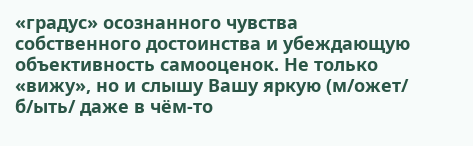«градус» осознанного чувства собственного достоинства и убеждающую объективность самооценок. Не только «вижу», но и слышу Вашу яркую (м/ожет/ б/ыть/ даже в чём-то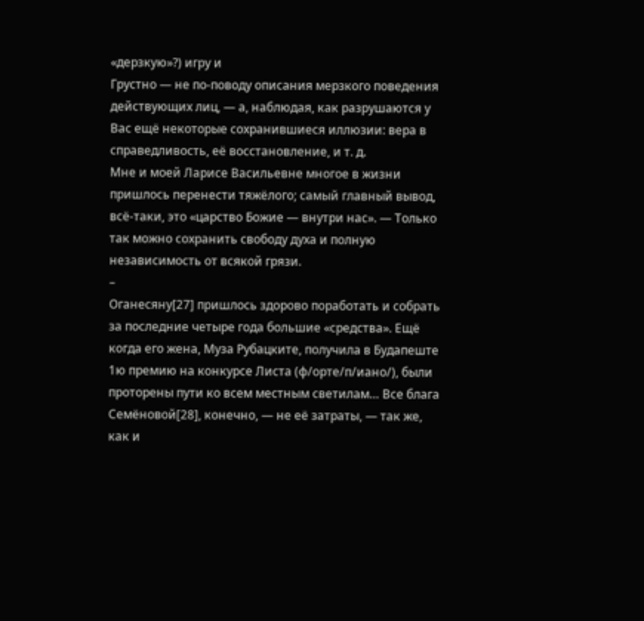«дерзкую»?) игру и
Грустно — не по-поводу описания мерзкого поведения действующих лиц, — а, наблюдая, как разрушаются у Вас ещё некоторые сохранившиеся иллюзии: вера в справедливость, её восстановление, и т. д.
Мне и моей Ларисе Васильевне многое в жизни пришлось перенести тяжёлого; самый главный вывод, всё-таки, это «царство Божие — внутри нас». — Только так можно сохранить свободу духа и полную независимость от всякой грязи.
–
Оганесяну[27] пришлось здорово поработать и собрать за последние четыре года большие «средства». Ещё когда его жена, Муза Рубацките, получила в Будапеште 1ю премию на конкурсе Листа (ф/орте/п/иано/), были проторены пути ко всем местным светилам… Все блага Семёновой[28], конечно, — не её затраты, — так же, как и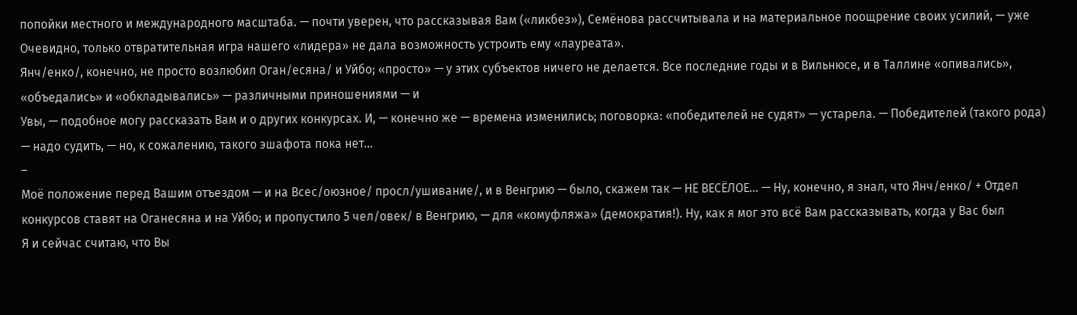попойки местного и международного масштаба. — почти уверен, что рассказывая Вам («ликбез»), Семёнова рассчитывала и на материальное поощрение своих усилий, — уже
Очевидно, только отвратительная игра нашего «лидера» не дала возможность устроить ему «лауреата».
Янч/енко/, конечно, не просто возлюбил Оган/есяна/ и Уйбо; «просто» — у этих субъектов ничего не делается. Все последние годы и в Вильнюсе, и в Таллине «опивались», «объедались» и «обкладывались» — различными приношениями — и
Увы, — подобное могу рассказать Вам и о других конкурсах. И, — конечно же — времена изменились; поговорка: «победителей не судят» — устарела. — Победителей (такого рода) — надо судить, — но, к сожалению, такого эшафота пока нет…
–
Моё положение перед Вашим отъездом — и на Всес/оюзное/ просл/ушивание/, и в Венгрию — было, скажем так — НЕ ВЕСЁЛОЕ… — Ну, конечно, я знал, что Янч/енко/ + Отдел конкурсов ставят на Оганесяна и на Уйбо; и пропустило 5 чел/овек/ в Венгрию, — для «комуфляжа» (демократия!). Ну, как я мог это всё Вам рассказывать, когда у Вас был
Я и сейчас считаю, что Вы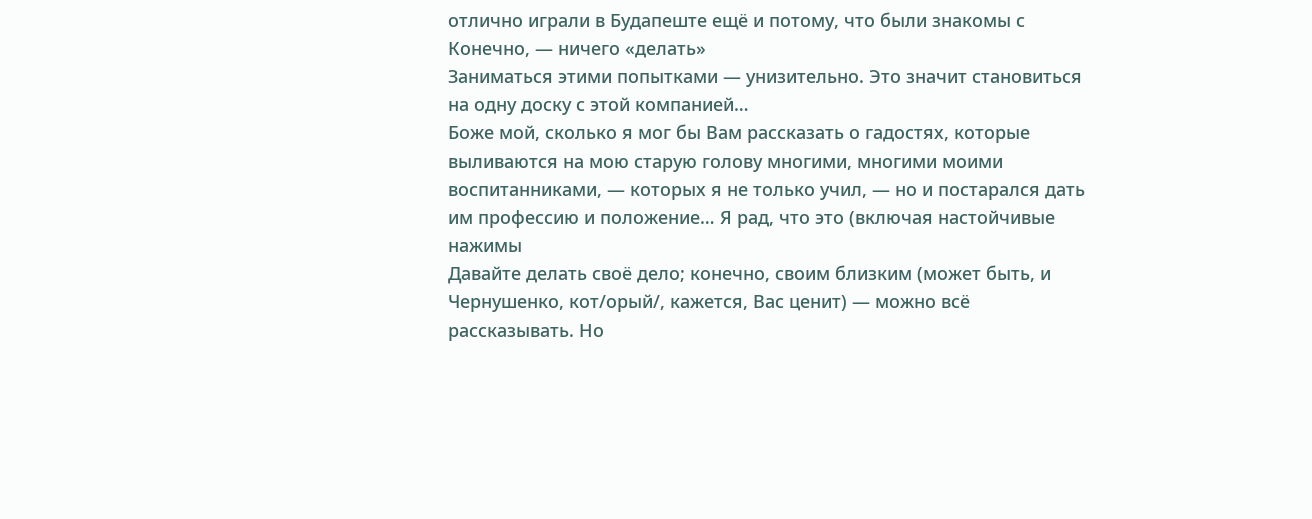отлично играли в Будапеште ещё и потому, что были знакомы с
Конечно, — ничего «делать»
Заниматься этими попытками — унизительно. Это значит становиться на одну доску с этой компанией…
Боже мой, сколько я мог бы Вам рассказать о гадостях, которые выливаются на мою старую голову многими, многими моими воспитанниками, — которых я не только учил, — но и постарался дать им профессию и положение… Я рад, что это (включая настойчивые нажимы
Давайте делать своё дело; конечно, своим близким (может быть, и Чернушенко, кот/орый/, кажется, Вас ценит) — можно всё рассказывать. Но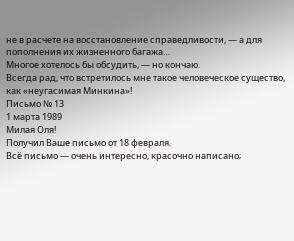не в расчете на восстановление справедливости, — а для пополнения их жизненного багажа…
Многое хотелось бы обсудить, — но кончаю.
Всегда рад, что встретилось мне такое человеческое существо, как «неугасимая Минкина»!
Письмо № 13
1 марта 1989
Милая Оля!
Получил Ваше письмо от 18 февраля.
Всё письмо — очень интересно, красочно написано;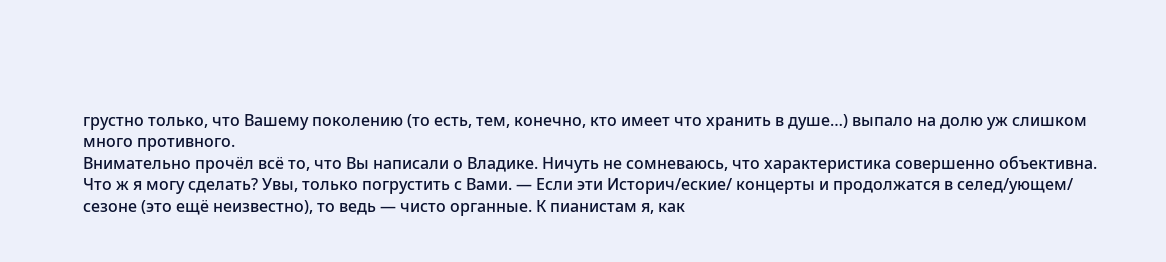грустно только, что Вашему поколению (то есть, тем, конечно, кто имеет что хранить в душе…) выпало на долю уж слишком много противного.
Внимательно прочёл всё то, что Вы написали о Владике. Ничуть не сомневаюсь, что характеристика совершенно объективна.
Что ж я могу сделать? Увы, только погрустить с Вами. — Если эти Историч/еские/ концерты и продолжатся в селед/ующем/ сезоне (это ещё неизвестно), то ведь — чисто органные. К пианистам я, как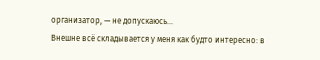организатор, — не допускаюсь…
Внешне всё складывается у меня как будто интересно: в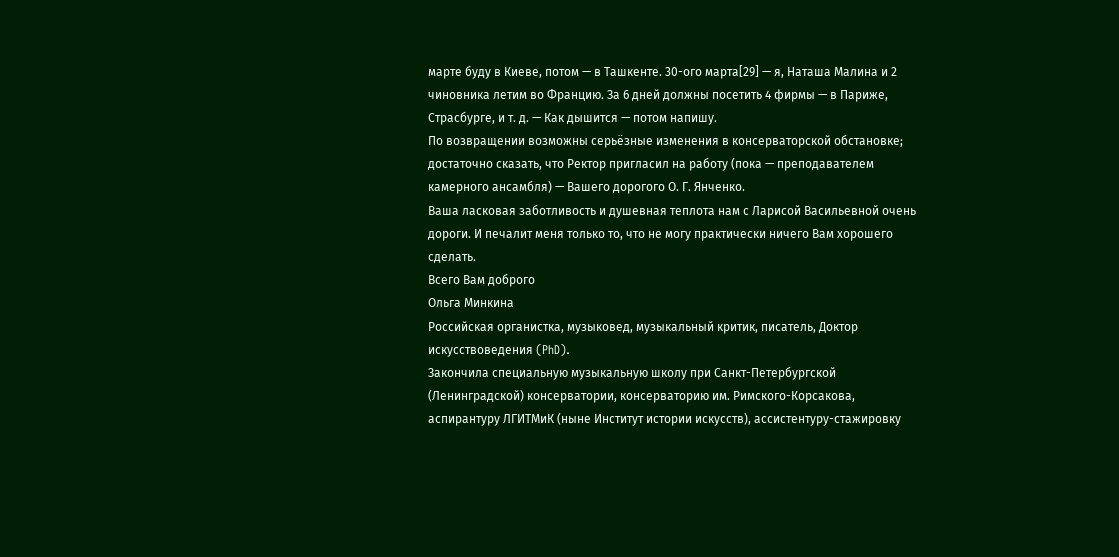марте буду в Киеве, потом — в Ташкенте. 30-ого марта[29] — я, Наташа Малина и 2 чиновника летим во Францию. За 6 дней должны посетить 4 фирмы — в Париже, Страсбурге, и т. д. — Как дышится — потом напишу.
По возвращении возможны серьёзные изменения в консерваторской обстановке; достаточно сказать, что Ректор пригласил на работу (пока — преподавателем камерного ансамбля) — Вашего дорогого О. Г. Янченко.
Ваша ласковая заботливость и душевная теплота нам с Ларисой Васильевной очень дороги. И печалит меня только то, что не могу практически ничего Вам хорошего сделать.
Всего Вам доброго
Ольга Минкина
Российская органистка, музыковед, музыкальный критик, писатель, Доктор искусствоведения (PhD).
Закончила специальную музыкальную школу при Санкт-Петербургской (Ленинградской) консерватории, консерваторию им. Римского-Корсакова, аспирантуру ЛГИТМиК (ныне Институт истории искусств), ассистентуру-стажировку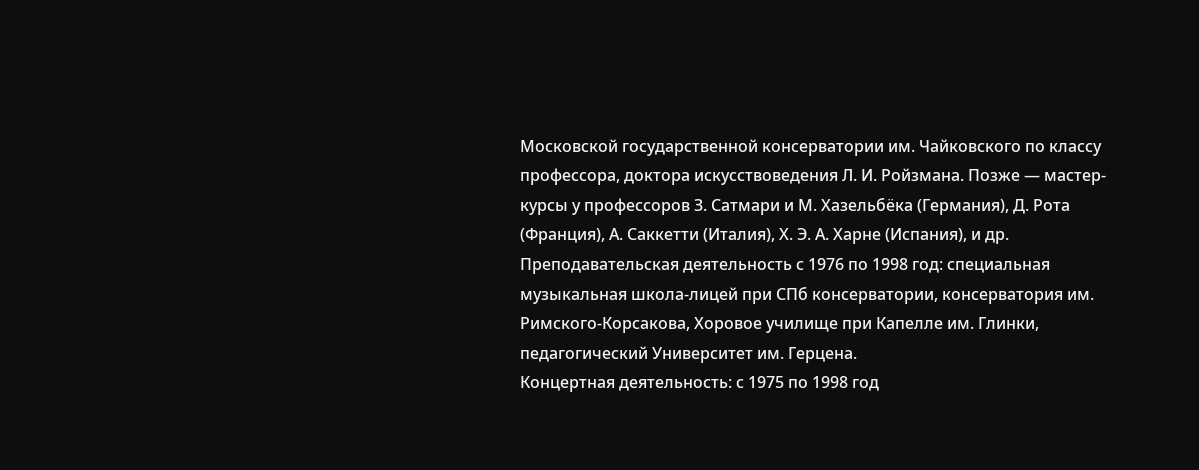Московской государственной консерватории им. Чайковского по классу профессора, доктора искусствоведения Л. И. Ройзмана. Позже — мастер-курсы у профессоров З. Сатмари и М. Хазельбёка (Германия), Д. Рота (Франция), А. Саккетти (Италия), Х. Э. А. Харне (Испания), и др.
Преподавательская деятельность с 1976 по 1998 год: специальная музыкальная школа-лицей при СПб консерватории, консерватория им. Римского-Корсакова, Хоровое училище при Капелле им. Глинки, педагогический Университет им. Герцена.
Концертная деятельность: с 1975 по 1998 год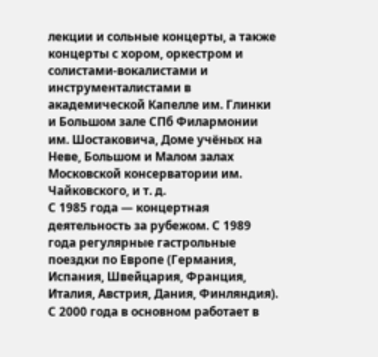лекции и сольные концерты, а также концерты с хором, оркестром и солистами-вокалистами и инструменталистами в академической Капелле им. Глинки и Большом зале СПб Филармонии им. Шостаковича, Доме учёных на Неве, Большом и Малом залах Московской консерватории им. Чайковского, и т. д.
С 1985 года — концертная деятельность за рубежом. С 1989 года регулярные гастрольные поездки по Европе (Германия, Испания, Швейцария, Франция, Италия, Австрия, Дания, Финляндия).
С 2000 года в основном работает в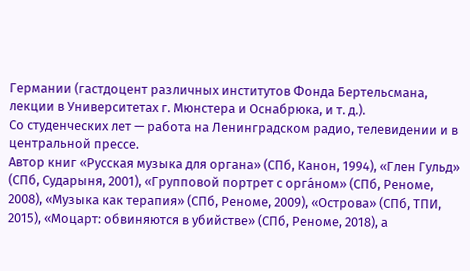Германии (гастдоцент различных институтов Фонда Бертельсмана, лекции в Университетах г. Мюнстера и Оснабрюка, и т. д.).
Со студенческих лет — работа на Ленинградском радио, телевидении и в центральной прессе.
Автор книг «Русская музыка для органа» (СПб, Канон, 1994), «Глен Гульд» (СПб, Сударыня, 2001), «Групповой портрет с орга́ном» (СПб, Реноме, 2008), «Музыка как терапия» (СПб, Реноме, 2009), «Острова» (СПб, ТПИ, 2015), «Моцарт: обвиняются в убийстве» (СПб, Реноме, 2018), а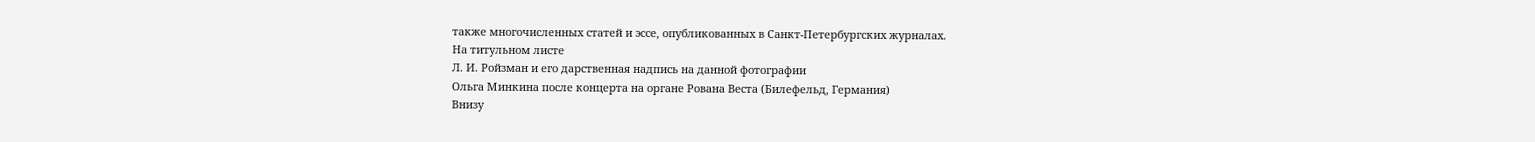также многочисленных статей и эссе, опубликованных в Санкт-Петербургских журналах.
На титульном листе
Л. И. Ройзман и его дарственная надпись на данной фотографии
Ольга Минкина после концерта на органе Рована Веста (Билефельд, Германия)
Внизу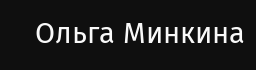Ольга Минкина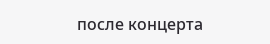после концерта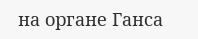на органе Ганса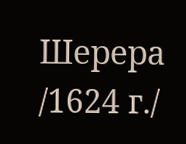Шерера /1624 г./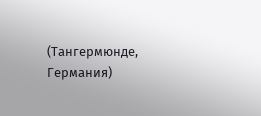(Тангермюнде, Германия)